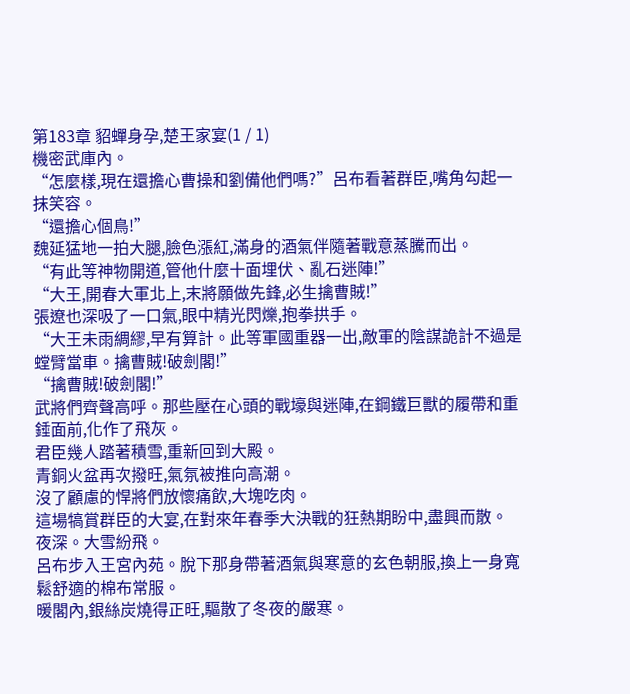第183章 貂蟬身孕,楚王家宴(1 / 1)
機密武庫內。
“怎麼樣,現在還擔心曹操和劉備他們嗎?”呂布看著群臣,嘴角勾起一抹笑容。
“還擔心個鳥!”
魏延猛地一拍大腿,臉色漲紅,滿身的酒氣伴隨著戰意蒸騰而出。
“有此等神物開道,管他什麼十面埋伏、亂石迷陣!”
“大王,開春大軍北上,末將願做先鋒,必生擒曹賊!”
張遼也深吸了一口氣,眼中精光閃爍,抱拳拱手。
“大王未雨綢繆,早有算計。此等軍國重器一出,敵軍的陰謀詭計不過是螳臂當車。擒曹賊!破劍閣!”
“擒曹賊!破劍閣!”
武將們齊聲高呼。那些壓在心頭的戰壕與迷陣,在鋼鐵巨獸的履帶和重錘面前,化作了飛灰。
君臣幾人踏著積雪,重新回到大殿。
青銅火盆再次撥旺,氣氛被推向高潮。
沒了顧慮的悍將們放懷痛飲,大塊吃肉。
這場犒賞群臣的大宴,在對來年春季大決戰的狂熱期盼中,盡興而散。
夜深。大雪紛飛。
呂布步入王宮內苑。脫下那身帶著酒氣與寒意的玄色朝服,換上一身寬鬆舒適的棉布常服。
暖閣內,銀絲炭燒得正旺,驅散了冬夜的嚴寒。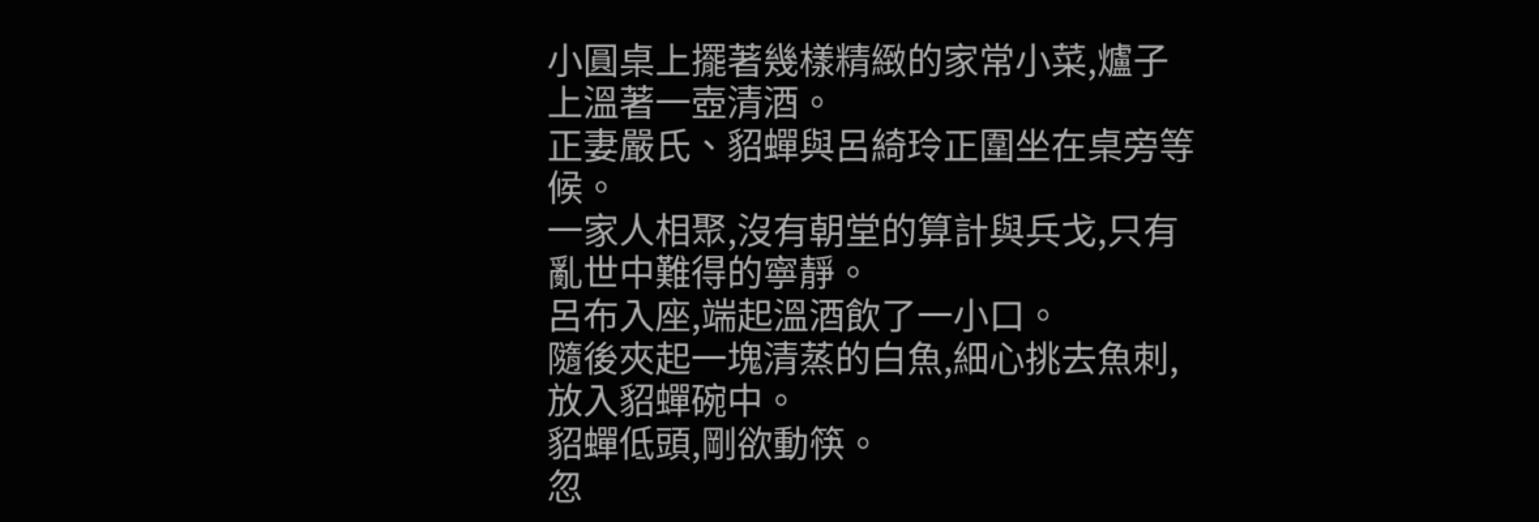小圓桌上擺著幾樣精緻的家常小菜,爐子上溫著一壺清酒。
正妻嚴氏、貂蟬與呂綺玲正圍坐在桌旁等候。
一家人相聚,沒有朝堂的算計與兵戈,只有亂世中難得的寧靜。
呂布入座,端起溫酒飲了一小口。
隨後夾起一塊清蒸的白魚,細心挑去魚刺,放入貂蟬碗中。
貂蟬低頭,剛欲動筷。
忽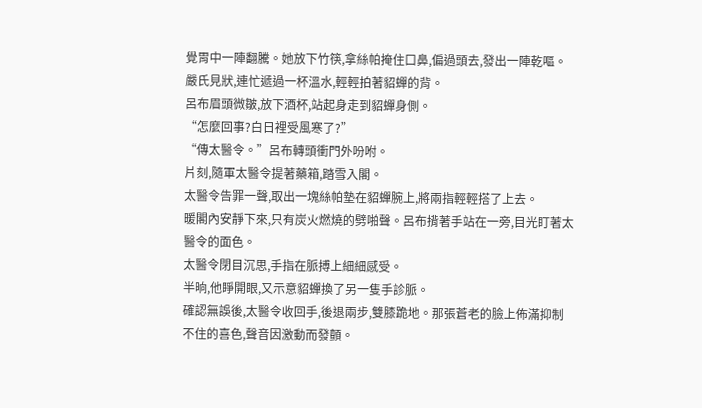覺胃中一陣翻騰。她放下竹筷,拿絲帕掩住口鼻,偏過頭去,發出一陣乾嘔。
嚴氏見狀,連忙遞過一杯溫水,輕輕拍著貂蟬的背。
呂布眉頭微皺,放下酒杯,站起身走到貂蟬身側。
“怎麼回事?白日裡受風寒了?”
“傳太醫令。”呂布轉頭衝門外吩咐。
片刻,隨軍太醫令提著藥箱,踏雪入閣。
太醫令告罪一聲,取出一塊絲帕墊在貂蟬腕上,將兩指輕輕搭了上去。
暖閣內安靜下來,只有炭火燃燒的劈啪聲。呂布揹著手站在一旁,目光盯著太醫令的面色。
太醫令閉目沉思,手指在脈搏上細細感受。
半晌,他睜開眼,又示意貂蟬換了另一隻手診脈。
確認無誤後,太醫令收回手,後退兩步,雙膝跪地。那張蒼老的臉上佈滿抑制不住的喜色,聲音因激動而發顫。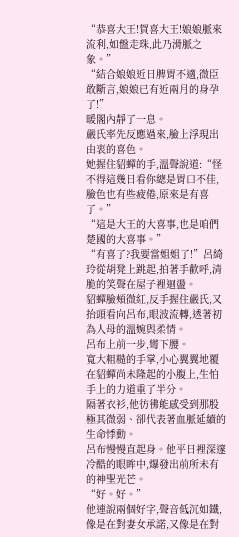“恭喜大王!賀喜大王!娘娘脈來流利,如盤走珠,此乃滑脈之象。”
“結合娘娘近日脾胃不適,微臣敢斷言,娘娘已有近兩月的身孕了!”
暖閣內靜了一息。
嚴氏率先反應過來,臉上浮現出由衷的喜色。
她握住貂蟬的手,溫聲說道:“怪不得這幾日看你總是胃口不佳,臉色也有些疲倦,原來是有喜了。”
“這是大王的大喜事,也是咱們楚國的大喜事。”
“有喜了?我要當姐姐了!”呂綺玲從胡凳上跳起,拍著手歡呼,清脆的笑聲在屋子裡迴盪。
貂蟬臉頰微紅,反手握住嚴氏,又抬頭看向呂布,眼波流轉,透著初為人母的溫婉與柔情。
呂布上前一步,彎下腰。
寬大粗糙的手掌,小心翼翼地覆在貂蟬尚未隆起的小腹上,生怕手上的力道重了半分。
隔著衣衫,他彷彿能感受到那股極其微弱、卻代表著血脈延續的生命悸動。
呂布慢慢直起身。他平日裡深邃冷酷的眼眸中,爆發出前所未有的神聖光芒。
“好。好。”
他連說兩個好字,聲音低沉如鐵,像是在對妻女承諾,又像是在對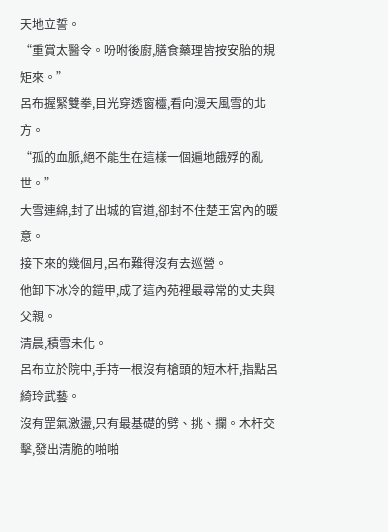天地立誓。
“重賞太醫令。吩咐後廚,膳食藥理皆按安胎的規矩來。”
呂布握緊雙拳,目光穿透窗欞,看向漫天風雪的北方。
“孤的血脈,絕不能生在這樣一個遍地餓殍的亂世。”
大雪連綿,封了出城的官道,卻封不住楚王宮內的暖意。
接下來的幾個月,呂布難得沒有去巡營。
他卸下冰冷的鎧甲,成了這內苑裡最尋常的丈夫與父親。
清晨,積雪未化。
呂布立於院中,手持一根沒有槍頭的短木杆,指點呂綺玲武藝。
沒有罡氣激盪,只有最基礎的劈、挑、攔。木杆交擊,發出清脆的啪啪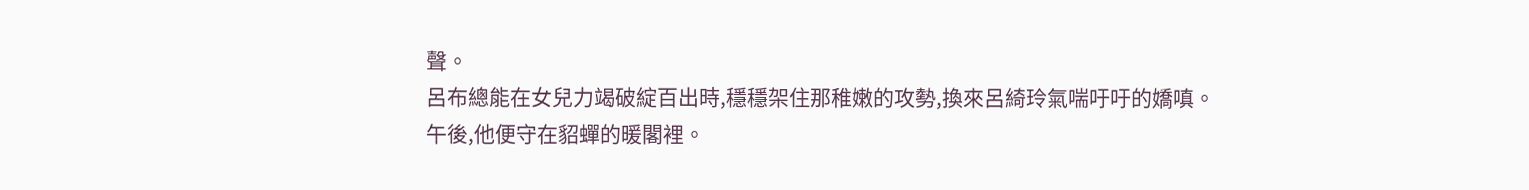聲。
呂布總能在女兒力竭破綻百出時,穩穩架住那稚嫩的攻勢,換來呂綺玲氣喘吁吁的嬌嗔。
午後,他便守在貂蟬的暖閣裡。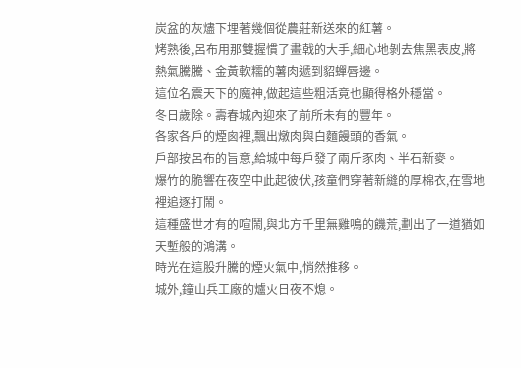炭盆的灰燼下埋著幾個從農莊新送來的紅薯。
烤熟後,呂布用那雙握慣了畫戟的大手,細心地剝去焦黑表皮,將熱氣騰騰、金黃軟糯的薯肉遞到貂蟬唇邊。
這位名震天下的魔神,做起這些粗活竟也顯得格外穩當。
冬日歲除。壽春城內迎來了前所未有的豐年。
各家各戶的煙囪裡,飄出燉肉與白麵饅頭的香氣。
戶部按呂布的旨意,給城中每戶發了兩斤豕肉、半石新麥。
爆竹的脆響在夜空中此起彼伏,孩童們穿著新縫的厚棉衣,在雪地裡追逐打鬧。
這種盛世才有的喧鬧,與北方千里無雞鳴的饑荒,劃出了一道猶如天塹般的鴻溝。
時光在這股升騰的煙火氣中,悄然推移。
城外,鐘山兵工廠的爐火日夜不熄。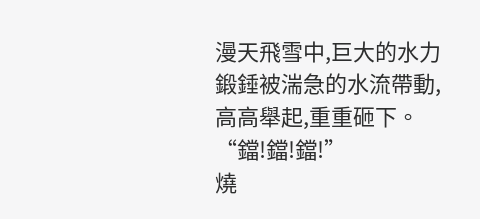漫天飛雪中,巨大的水力鍛錘被湍急的水流帶動,高高舉起,重重砸下。
“鐺!鐺!鐺!”
燒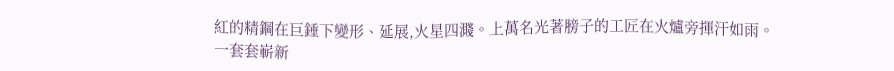紅的精鋼在巨錘下變形、延展,火星四濺。上萬名光著膀子的工匠在火爐旁揮汗如雨。
一套套嶄新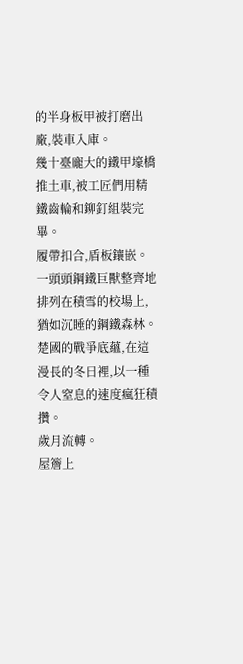的半身板甲被打磨出廠,裝車入庫。
幾十臺龐大的鐵甲壕橋推土車,被工匠們用精鐵齒輪和鉚釘組裝完畢。
履帶扣合,盾板鑲嵌。一頭頭鋼鐵巨獸整齊地排列在積雪的校場上,猶如沉睡的鋼鐵森林。
楚國的戰爭底蘊,在這漫長的冬日裡,以一種令人窒息的速度瘋狂積攢。
歲月流轉。
屋簷上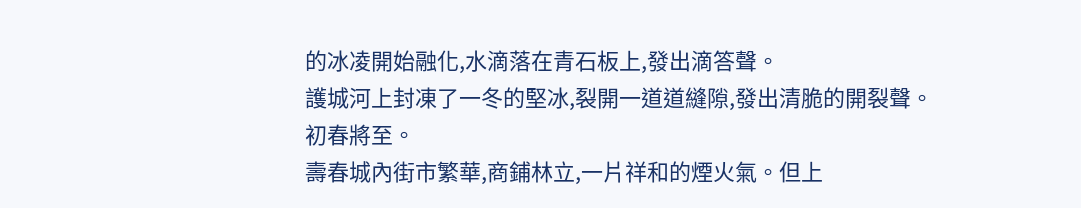的冰凌開始融化,水滴落在青石板上,發出滴答聲。
護城河上封凍了一冬的堅冰,裂開一道道縫隙,發出清脆的開裂聲。
初春將至。
壽春城內街市繁華,商鋪林立,一片祥和的煙火氣。但上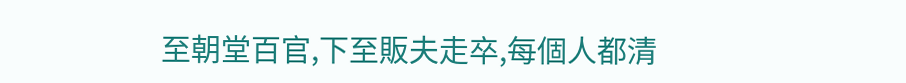至朝堂百官,下至販夫走卒,每個人都清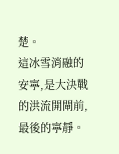楚。
這冰雪消融的安寧,是大決戰的洪流開閘前,最後的寧靜。